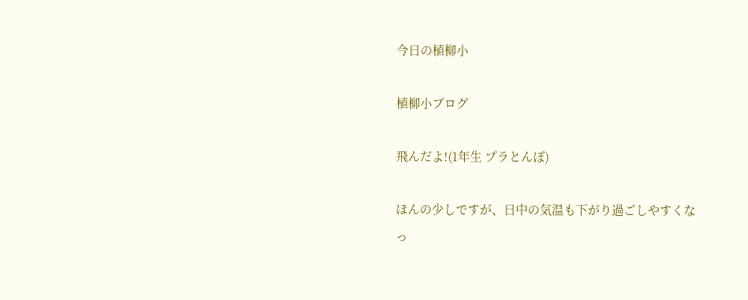今日の植柳小

植柳小ブログ

飛んだよ!(1年生 プラとんぼ)

ほんの少しですが、日中の気温も下がり過ごしやすくなっ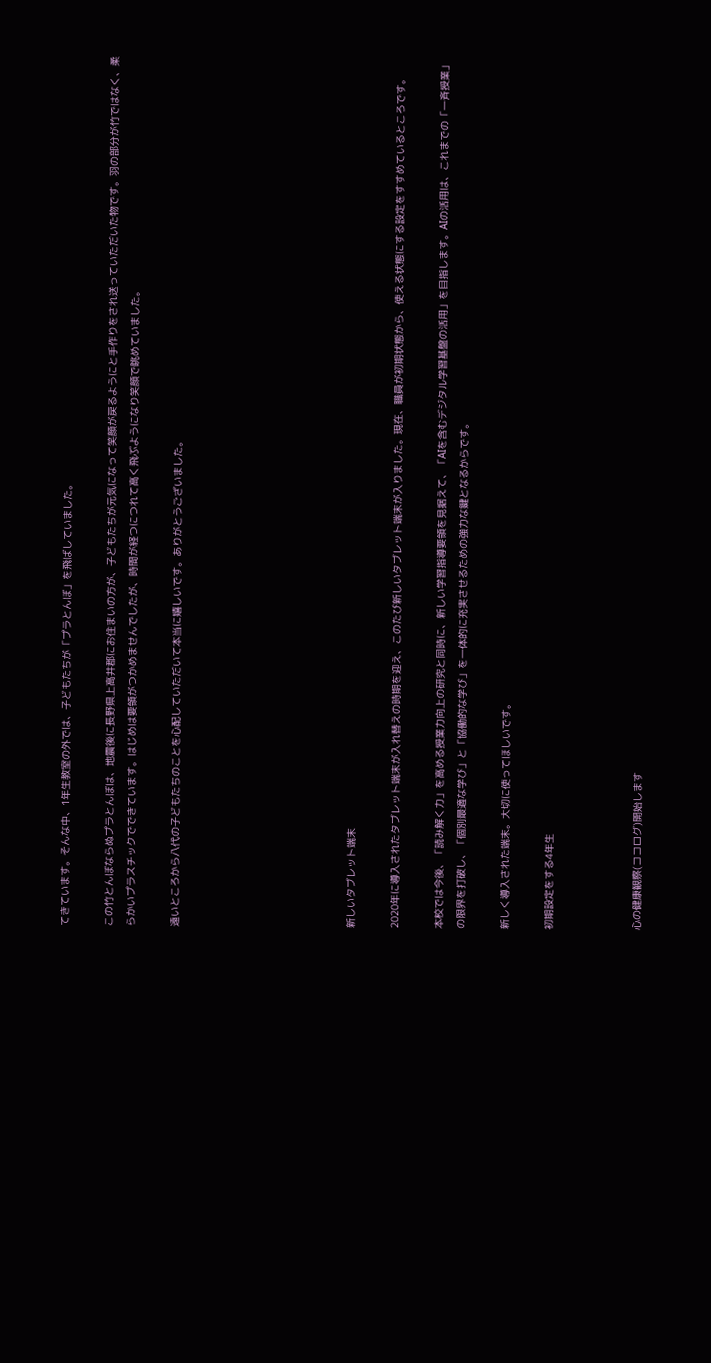てきています。そんな中、1年生教室の外では、子どもたちが「プラとんぼ」を飛ばしていました。

この竹とんぼならぬプラとんぼは、地震後に長野県上高井郡にお住まいの方が、子どもたちが元気になって笑顔が戻るようにと手作りをされ送っていただいた物です。羽の部分が竹ではなく、柔らかいプラスチックでできています。はじめは要領がつかめませんでしたが、時間が経つにつれて高く飛ぶようになり笑顔で眺めていました。

遠いところから八代の子どもたちのことを心配していただいて本当に嬉しいです。ありがとうございました。







新しいタブレット端末

2020年に導入されたタブレット端末が入れ替えの時期を迎え、このたび新しいタブレット端末が入りました。現在、職員が初期状態から、使える状態にする設定をすすめているところです。

本校では今後、「読み解く力」を高める授業力向上の研究と同時に、新しい学習指導要領を見据えて、「AIを含むデジタル学習基盤の活用」を目指します。AIの活用は、これまでの「一斉授業」の限界を打破し、「個別最適な学び」と「協働的な学び」を一体的に充実させるための強力な鍵となるからです。

新しく導入された端末。大切に使ってほしいです。

初期設定をする4年生



心の健康観察(ココログ)開始します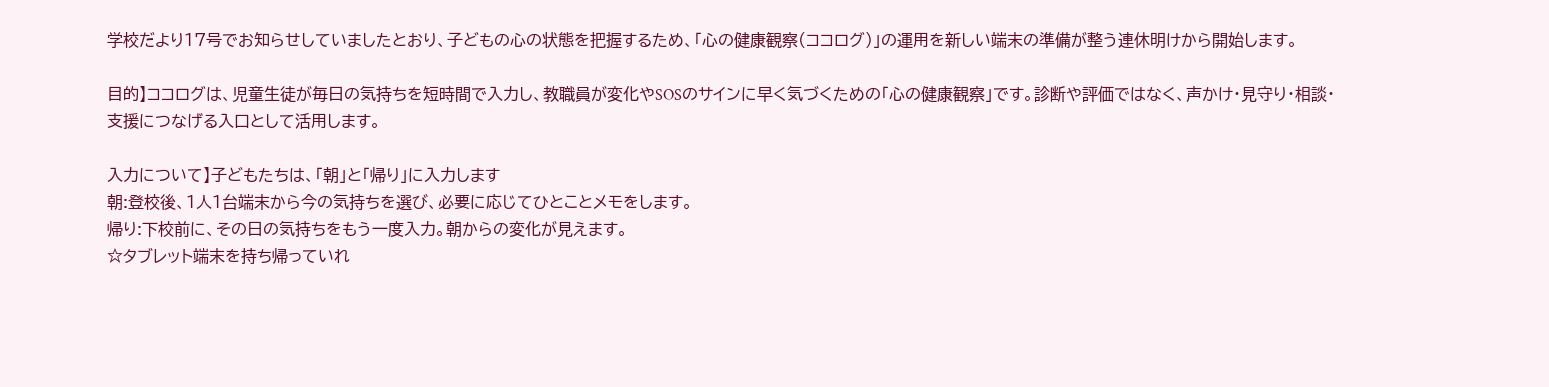学校だより17号でお知らせしていましたとおり、子どもの心の状態を把握するため、「心の健康観察(ココログ)」の運用を新しい端末の準備が整う連休明けから開始します。

目的】ココログは、児童生徒が毎日の気持ちを短時間で入力し、教職員が変化やSOSのサインに早く気づくための「心の健康観察」です。診断や評価ではなく、声かけ・見守り・相談・支援につなげる入口として活用します。

入力について】子どもたちは、「朝」と「帰り」に入力します
朝:登校後、1人1台端末から今の気持ちを選び、必要に応じてひとことメモをします。
帰り:下校前に、その日の気持ちをもう一度入力。朝からの変化が見えます。
☆タブレット端末を持ち帰っていれ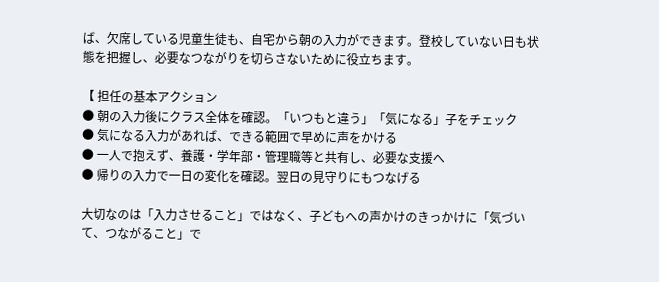ば、欠席している児童生徒も、自宅から朝の入力ができます。登校していない日も状態を把握し、必要なつながりを切らさないために役立ちます。

【 担任の基本アクション
● 朝の入力後にクラス全体を確認。「いつもと違う」「気になる」子をチェック
● 気になる入力があれば、できる範囲で早めに声をかける
● 一人で抱えず、養護・学年部・管理職等と共有し、必要な支援へ
● 帰りの入力で一日の変化を確認。翌日の見守りにもつなげる

大切なのは「入力させること」ではなく、子どもへの声かけのきっかけに「気づいて、つながること」で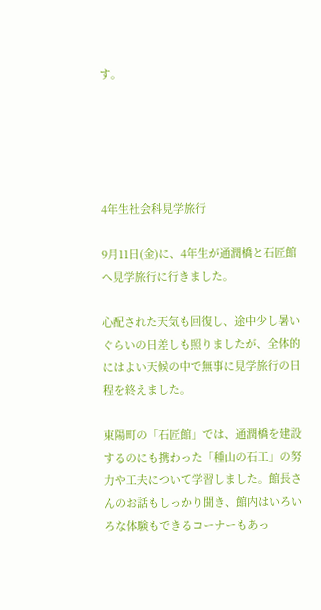す。





4年生社会科見学旅行

9月11日(金)に、4年生が通潤橋と石匠館へ見学旅行に行きました。

心配された天気も回復し、途中少し暑いぐらいの日差しも照りましたが、全体的にはよい天候の中で無事に見学旅行の日程を終えました。

東陽町の「石匠館」では、通潤橋を建設するのにも携わった「種山の石工」の努力や工夫について学習しました。館長さんのお話もしっかり聞き、館内はいろいろな体験もできるコーナーもあっ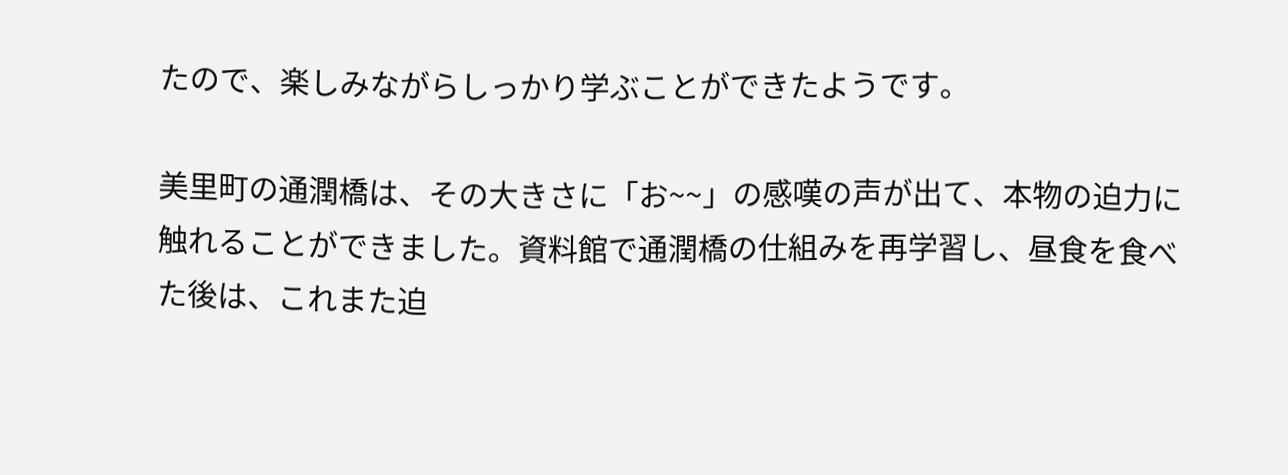たので、楽しみながらしっかり学ぶことができたようです。

美里町の通潤橋は、その大きさに「お~~」の感嘆の声が出て、本物の迫力に触れることができました。資料館で通潤橋の仕組みを再学習し、昼食を食べた後は、これまた迫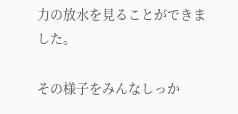力の放水を見ることができました。

その様子をみんなしっか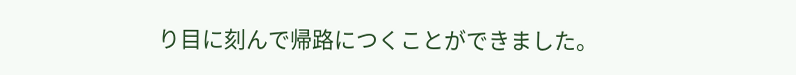り目に刻んで帰路につくことができました。